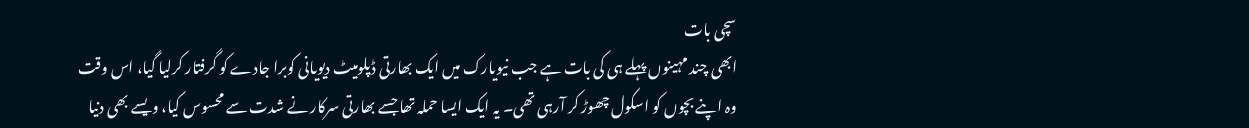سچی بات
ابھی چند مہینوں پہلے ہی کی بات ہے جب نیویارک میں ایک بھارتی ڈپلومیٹ دیویانی کوبرا جادے کو گرفتار کرلیا گیا، اس وقت وہ اپنے بچوں کو اسکول چھوڑ کر آرہی تھی۔ یہ ایک ایسا حملہ تھا جسے بھارتی سرکار نے شدت سے محسوس کیا، ویسے بھی دنیا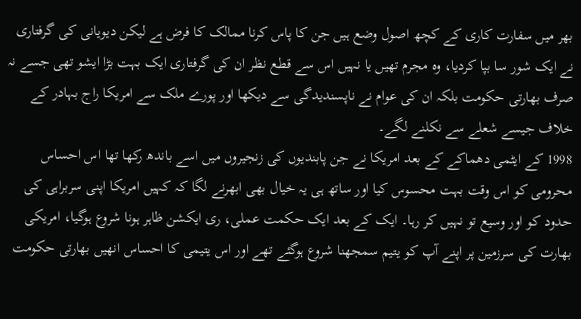بھر میں سفارت کاری کے کچھ اصول وضع ہیں جن کا پاس کرنا ممالک کا فرض ہے لیکن دیویانی کی گرفتاری نے ایک شور سا بپا کردیا، وہ مجرم تھیں یا نہیں اس سے قطع نظر ان کی گرفتاری ایک بہت بڑا ایشو تھی جسے نہ صرف بھارتی حکومت بلکہ ان کی عوام نے ناپسندیدگی سے دیکھا اور پورے ملک سے امریکا راج بہادر کے خلاف جیسے شعلے سے نکلنے لگے۔
1998 کے ایٹمی دھماکے کے بعد امریکا نے جن پابندیوں کی زنجیروں میں اسے باندھ رکھا تھا اس احساس محرومی کو اس وقت بہت محسوس کیا اور ساتھ ہی یہ خیال بھی ابھرنے لگا کہ کہیں امریکا اپنی سربراہی کی حدود کو اور وسیع تو نہیں کر رہا۔ ایک کے بعد ایک حکمت عملی، ری ایکشن ظاہر ہونا شروع ہوگیا، امریکی بھارت کی سرزمین پر اپنے آپ کو یتیم سمجھنا شروع ہوگئے تھے اور اس یتیمی کا احساس انھیں بھارتی حکومت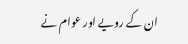ان کے رویے اور عوام نے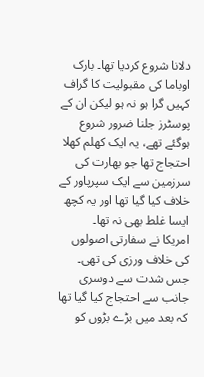دلانا شروع کردیا تھا۔ بارک اوباما کی مقبولیت کا گراف کہیں گرا ہو نہ ہو لیکن ان کے پوسٹرز جلنا ضرور شروع ہوگئے تھے، یہ ایک کھلم کھلا احتجاج تھا جو بھارت کی سرزمین سے ایک سپرپاور کے خلاف کیا گیا تھا اور یہ کچھ ایسا غلط بھی نہ تھا۔
امریکا نے سفارتی اصولوں کی خلاف ورزی کی تھی۔ جس شدت سے دوسری جانب سے احتجاج کیا گیا تھا کہ بعد میں بڑے بڑوں کو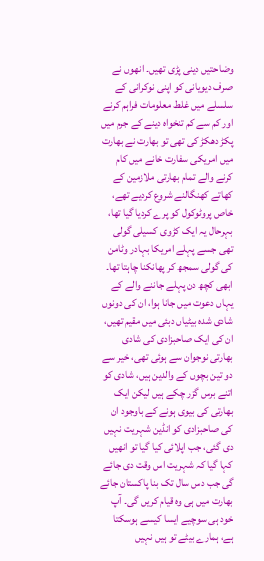وضاحتیں دینی پڑی تھیں۔ انھوں نے صرف دیویانی کو اپنی نوکرانی کے سلسلے میں غلط معلومات فراہم کرنے اور کم سے کم تنخواہ دینے کے جرم میں پکڑ دھکڑ کی تھی تو بھارت نے بھارت میں امریکی سفارت خانے میں کام کرنے والے تمام بھارتی ملازمین کے کھاتے کھنگالنے شروع کردیے تھے، خاص پروٹوکول کو پرے کردیا گیا تھا، بہرحال یہ ایک کڑوی کسیلی گولی تھی جسے پہلے امریکا بہادر وٹامن کی گولی سمجھ کر پھانکنا چاہتا تھا۔
ابھی کچھ دن پہلے جاننے والے کے یہاں دعوت میں جانا ہوا، ان کی دونوں شادی شدہ بیٹیاں دبئی میں مقیم تھیں، ان کی ایک صاحبزادی کی شادی بھارتی نوجوان سے ہوئی تھی، خیر سے دو تین بچوں کے والدین ہیں، شادی کو اتنے برس گزر چکے ہیں لیکن ایک بھارتی کی بیوی ہونے کے باوجود ان کی صاحبزادی کو انڈین شہریت نہیں دی گئی، جب اپلائی کیا گیا تو انھیں کہا گیا کہ شہریت اس وقت دی جائے گی جب دس سال تک بنا پاکستان جائے بھارت میں ہی وہ قیام کریں گی۔ آپ خود ہی سوچیے ایسا کیسے ہوسکتا ہے، ہمارے بیٹے تو ہیں نہیں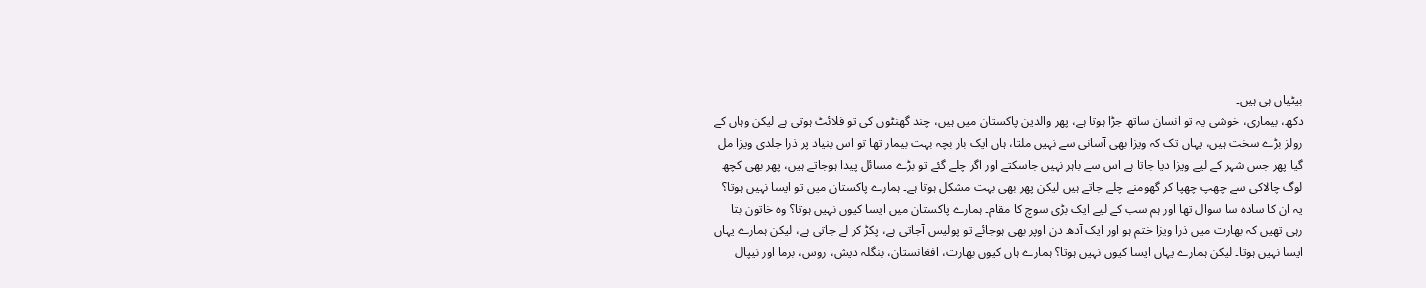بیٹیاں ہی ہیں۔
دکھ، بیماری، خوشی یہ تو انسان ساتھ جڑا ہوتا ہے، پھر والدین پاکستان میں ہیں، چند گھنٹوں کی تو فلائٹ ہوتی ہے لیکن وہاں کے رولز بڑے سخت ہیں، یہاں تک کہ ویزا بھی آسانی سے نہیں ملتا، ہاں ایک بار بچہ بہت بیمار تھا تو اس بنیاد پر ذرا جلدی ویزا مل گیا پھر جس شہر کے لیے ویزا دیا جاتا ہے اس سے باہر نہیں جاسکتے اور اگر چلے گئے تو بڑے مسائل پیدا ہوجاتے ہیں، پھر بھی کچھ لوگ چالاکی سے چھپ چھپا کر گھومنے چلے جاتے ہیں لیکن پھر بھی بہت مشکل ہوتا ہے۔ ہمارے پاکستان میں تو ایسا نہیں ہوتا؟
یہ ان کا سادہ سا سوال تھا اور ہم سب کے لیے ایک بڑی سوچ کا مقام۔ ہمارے پاکستان میں ایسا کیوں نہیں ہوتا؟ وہ خاتون بتا رہی تھیں کہ بھارت میں ذرا ویزا ختم ہو اور ایک آدھ دن اوپر بھی ہوجائے تو پولیس آجاتی ہے، پکڑ کر لے جاتی ہے، لیکن ہمارے یہاں ایسا نہیں ہوتا۔ لیکن ہمارے یہاں ایسا کیوں نہیں ہوتا؟ ہمارے ہاں کیوں بھارت، افغانستان، بنگلہ دیش، روس، برما اور نیپال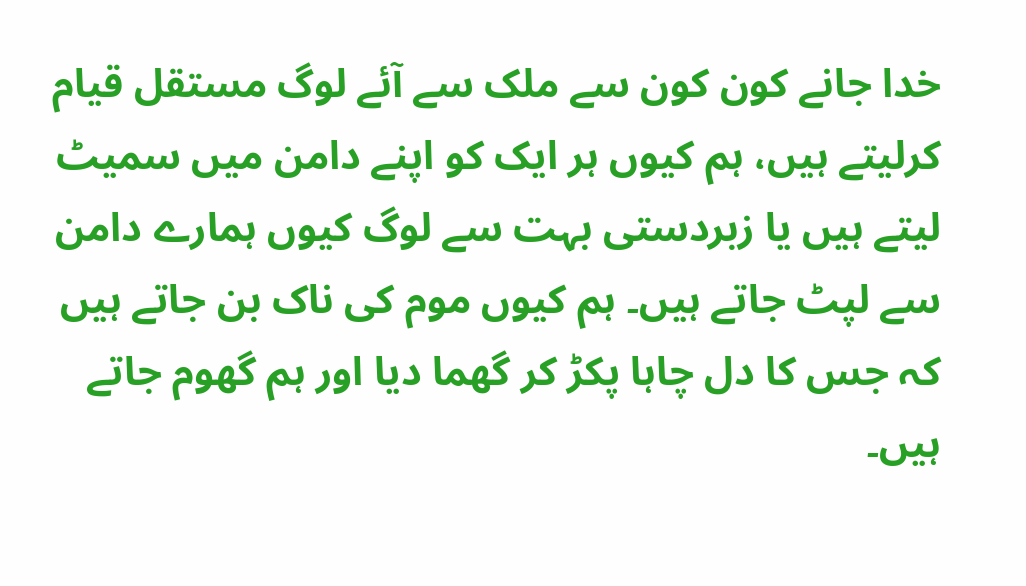خدا جانے کون کون سے ملک سے آئے لوگ مستقل قیام کرلیتے ہیں، ہم کیوں ہر ایک کو اپنے دامن میں سمیٹ لیتے ہیں یا زبردستی بہت سے لوگ کیوں ہمارے دامن سے لپٹ جاتے ہیں۔ ہم کیوں موم کی ناک بن جاتے ہیں کہ جس کا دل چاہا پکڑ کر گھما دیا اور ہم گھوم جاتے ہیں۔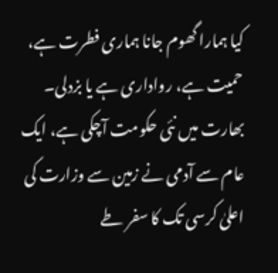کیا ہمارا گھوم جانا ہماری فطرت ہے، حمیت ہے، رواداری ہے یا بزدلی۔
بھارت میں نئی حکومت آچکی ہے، ایک عام سے آدمی نے زمین سے وزارت کی اعلیٰ کرسی تک کا سفر طے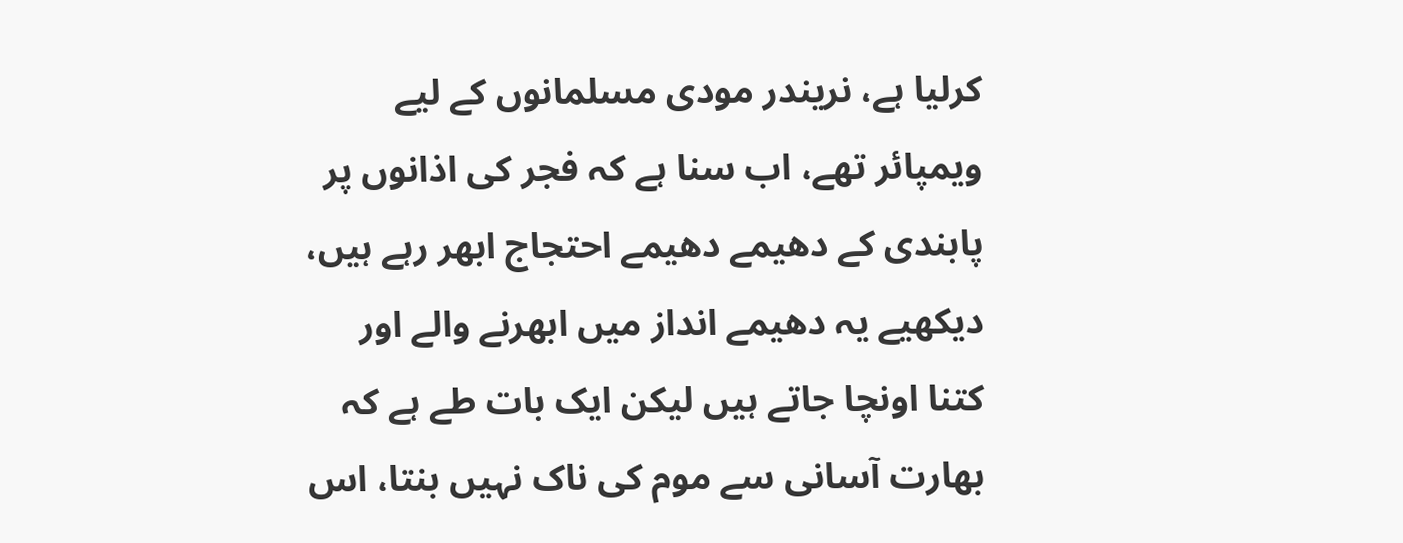کرلیا ہے، نریندر مودی مسلمانوں کے لیے ویمپائر تھے، اب سنا ہے کہ فجر کی اذانوں پر پابندی کے دھیمے دھیمے احتجاج ابھر رہے ہیں، دیکھیے یہ دھیمے انداز میں ابھرنے والے اور کتنا اونچا جاتے ہیں لیکن ایک بات طے ہے کہ بھارت آسانی سے موم کی ناک نہیں بنتا، اس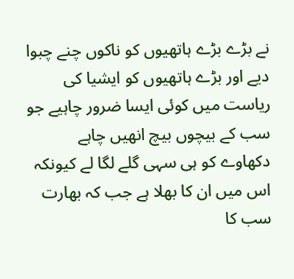نے بڑے بڑے ہاتھیوں کو ناکوں چنے چبوا دیے اور بڑے ہاتھیوں کو ایشیا کی ریاست میں کوئی ایسا ضرور چاہیے جو سب کے بیچوں بیچ انھیں چاہے دکھاوے کو ہی سہی گلے لگا لے کیونکہ اس میں ان کا بھلا ہے جب کہ بھارت سب کا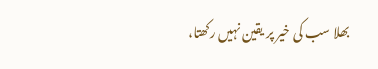بھلا سب کی خیر پر یقین نہیں رکھتا،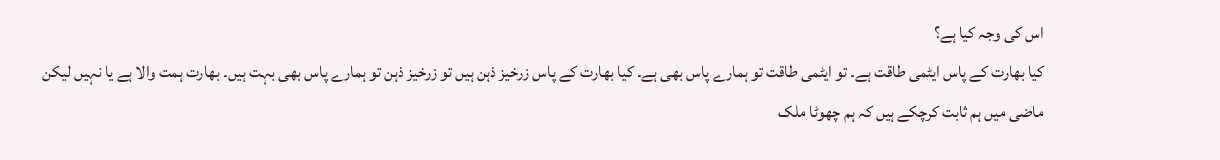اس کی وجہ کیا ہے؟
کیا بھارت کے پاس ایٹمی طاقت ہے۔ تو ایٹمی طاقت تو ہمارے پاس بھی ہے۔ کیا بھارت کے پاس زرخیز ذہن ہیں تو زرخیز ذہن تو ہمارے پاس بھی بہت ہیں۔ بھارت ہمت والا ہے یا نہیں لیکن ماضی میں ہم ثابت کرچکے ہیں کہ ہم چھوٹا ملک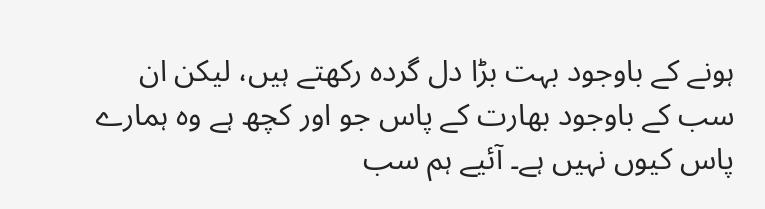ہونے کے باوجود بہت بڑا دل گردہ رکھتے ہیں، لیکن ان سب کے باوجود بھارت کے پاس جو اور کچھ ہے وہ ہمارے پاس کیوں نہیں ہے۔ آئیے ہم سب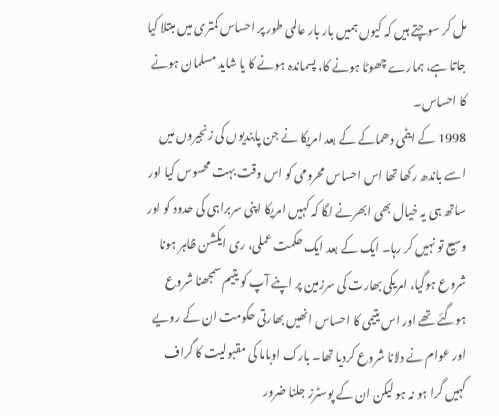مل کر سوچتے ہیں کہ کیوں ہمیں بار بار عالمی طور پر احساس کمتری میں مبتلا کیا جاتا ہے، ہمارے چھوٹا ہونے کا، پسماندہ ہونے کا یا شاید مسلمان ہونے کا احساس۔
1998 کے ایٹمی دھماکے کے بعد امریکا نے جن پابندیوں کی زنجیروں میں اسے باندھ رکھا تھا اس احساس محرومی کو اس وقت بہت محسوس کیا اور ساتھ ہی یہ خیال بھی ابھرنے لگا کہ کہیں امریکا اپنی سربراہی کی حدود کو اور وسیع تو نہیں کر رہا۔ ایک کے بعد ایک حکمت عملی، ری ایکشن ظاہر ہونا شروع ہوگیا، امریکی بھارت کی سرزمین پر اپنے آپ کو یتیم سمجھنا شروع ہوگئے تھے اور اس یتیمی کا احساس انھیں بھارتی حکومت ان کے رویے اور عوام نے دلانا شروع کردیا تھا۔ بارک اوباما کی مقبولیت کا گراف کہیں گرا ہو نہ ہو لیکن ان کے پوسٹرز جلنا ضرور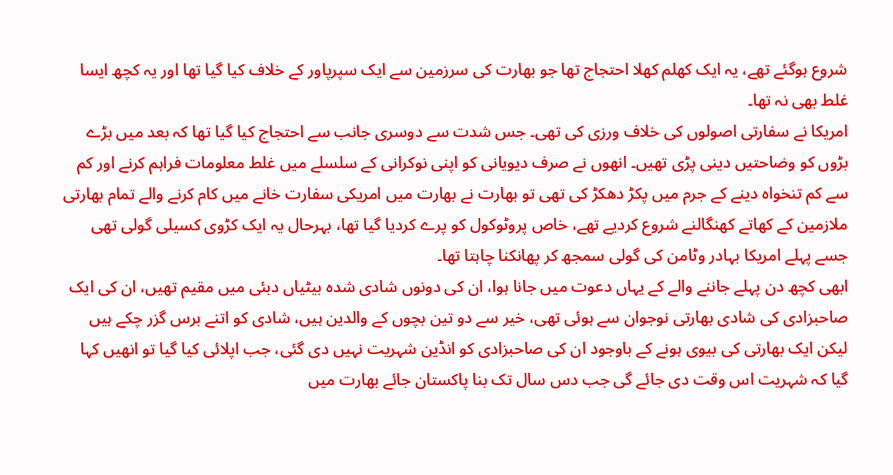شروع ہوگئے تھے، یہ ایک کھلم کھلا احتجاج تھا جو بھارت کی سرزمین سے ایک سپرپاور کے خلاف کیا گیا تھا اور یہ کچھ ایسا غلط بھی نہ تھا۔
امریکا نے سفارتی اصولوں کی خلاف ورزی کی تھی۔ جس شدت سے دوسری جانب سے احتجاج کیا گیا تھا کہ بعد میں بڑے بڑوں کو وضاحتیں دینی پڑی تھیں۔ انھوں نے صرف دیویانی کو اپنی نوکرانی کے سلسلے میں غلط معلومات فراہم کرنے اور کم سے کم تنخواہ دینے کے جرم میں پکڑ دھکڑ کی تھی تو بھارت نے بھارت میں امریکی سفارت خانے میں کام کرنے والے تمام بھارتی ملازمین کے کھاتے کھنگالنے شروع کردیے تھے، خاص پروٹوکول کو پرے کردیا گیا تھا، بہرحال یہ ایک کڑوی کسیلی گولی تھی جسے پہلے امریکا بہادر وٹامن کی گولی سمجھ کر پھانکنا چاہتا تھا۔
ابھی کچھ دن پہلے جاننے والے کے یہاں دعوت میں جانا ہوا، ان کی دونوں شادی شدہ بیٹیاں دبئی میں مقیم تھیں، ان کی ایک صاحبزادی کی شادی بھارتی نوجوان سے ہوئی تھی، خیر سے دو تین بچوں کے والدین ہیں، شادی کو اتنے برس گزر چکے ہیں لیکن ایک بھارتی کی بیوی ہونے کے باوجود ان کی صاحبزادی کو انڈین شہریت نہیں دی گئی، جب اپلائی کیا گیا تو انھیں کہا گیا کہ شہریت اس وقت دی جائے گی جب دس سال تک بنا پاکستان جائے بھارت میں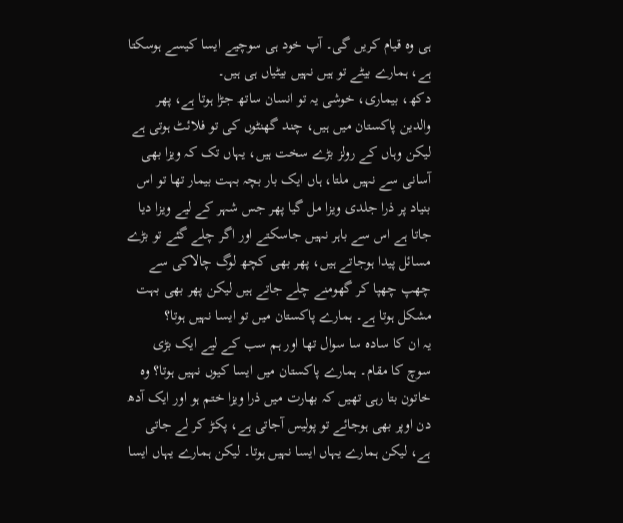ہی وہ قیام کریں گی۔ آپ خود ہی سوچیے ایسا کیسے ہوسکتا ہے، ہمارے بیٹے تو ہیں نہیں بیٹیاں ہی ہیں۔
دکھ، بیماری، خوشی یہ تو انسان ساتھ جڑا ہوتا ہے، پھر والدین پاکستان میں ہیں، چند گھنٹوں کی تو فلائٹ ہوتی ہے لیکن وہاں کے رولز بڑے سخت ہیں، یہاں تک کہ ویزا بھی آسانی سے نہیں ملتا، ہاں ایک بار بچہ بہت بیمار تھا تو اس بنیاد پر ذرا جلدی ویزا مل گیا پھر جس شہر کے لیے ویزا دیا جاتا ہے اس سے باہر نہیں جاسکتے اور اگر چلے گئے تو بڑے مسائل پیدا ہوجاتے ہیں، پھر بھی کچھ لوگ چالاکی سے چھپ چھپا کر گھومنے چلے جاتے ہیں لیکن پھر بھی بہت مشکل ہوتا ہے۔ ہمارے پاکستان میں تو ایسا نہیں ہوتا؟
یہ ان کا سادہ سا سوال تھا اور ہم سب کے لیے ایک بڑی سوچ کا مقام۔ ہمارے پاکستان میں ایسا کیوں نہیں ہوتا؟ وہ خاتون بتا رہی تھیں کہ بھارت میں ذرا ویزا ختم ہو اور ایک آدھ دن اوپر بھی ہوجائے تو پولیس آجاتی ہے، پکڑ کر لے جاتی ہے، لیکن ہمارے یہاں ایسا نہیں ہوتا۔ لیکن ہمارے یہاں ایسا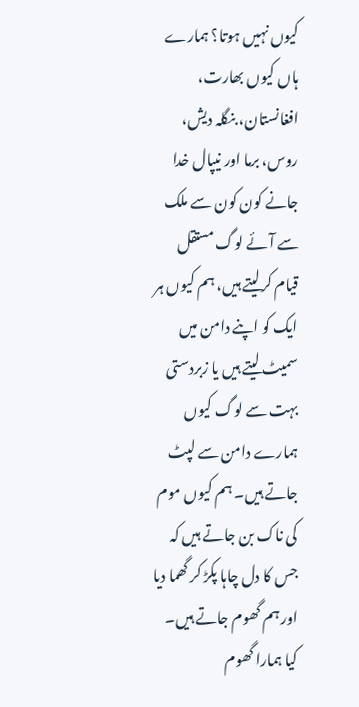کیوں نہیں ہوتا؟ ہمارے ہاں کیوں بھارت، افغانستان، بنگلہ دیش، روس، برما اور نیپال خدا جانے کون کون سے ملک سے آئے لوگ مستقل قیام کرلیتے ہیں، ہم کیوں ہر ایک کو اپنے دامن میں سمیٹ لیتے ہیں یا زبردستی بہت سے لوگ کیوں ہمارے دامن سے لپٹ جاتے ہیں۔ ہم کیوں موم کی ناک بن جاتے ہیں کہ جس کا دل چاہا پکڑ کر گھما دیا اور ہم گھوم جاتے ہیں۔ کیا ہمارا گھوم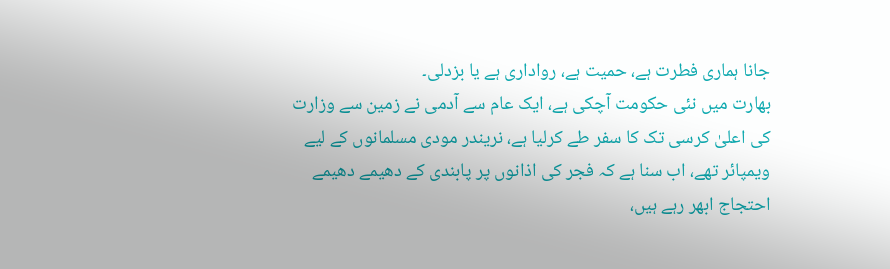جانا ہماری فطرت ہے، حمیت ہے، رواداری ہے یا بزدلی۔
بھارت میں نئی حکومت آچکی ہے، ایک عام سے آدمی نے زمین سے وزارت کی اعلیٰ کرسی تک کا سفر طے کرلیا ہے، نریندر مودی مسلمانوں کے لیے ویمپائر تھے، اب سنا ہے کہ فجر کی اذانوں پر پابندی کے دھیمے دھیمے احتجاج ابھر رہے ہیں،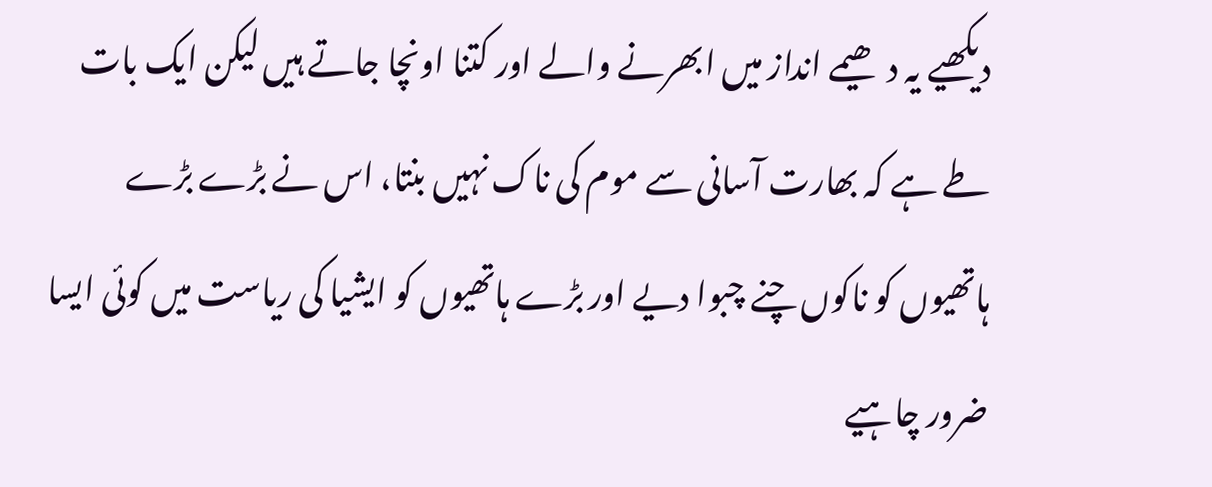دیکھیے یہ دھیمے انداز میں ابھرنے والے اور کتنا اونچا جاتے ہیں لیکن ایک بات طے ہے کہ بھارت آسانی سے موم کی ناک نہیں بنتا، اس نے بڑے بڑے ہاتھیوں کو ناکوں چنے چبوا دیے اور بڑے ہاتھیوں کو ایشیا کی ریاست میں کوئی ایسا ضرور چاہیے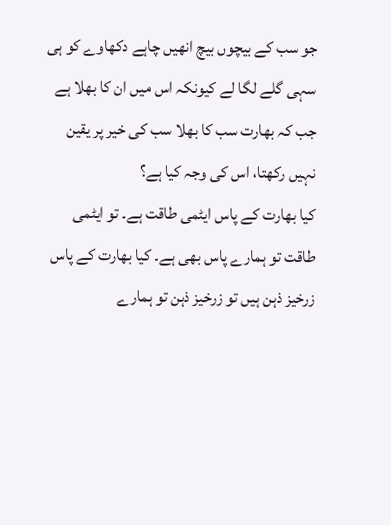جو سب کے بیچوں بیچ انھیں چاہے دکھاوے کو ہی سہی گلے لگا لے کیونکہ اس میں ان کا بھلا ہے جب کہ بھارت سب کا بھلا سب کی خیر پر یقین نہیں رکھتا، اس کی وجہ کیا ہے؟
کیا بھارت کے پاس ایٹمی طاقت ہے۔ تو ایٹمی طاقت تو ہمارے پاس بھی ہے۔ کیا بھارت کے پاس زرخیز ذہن ہیں تو زرخیز ذہن تو ہمارے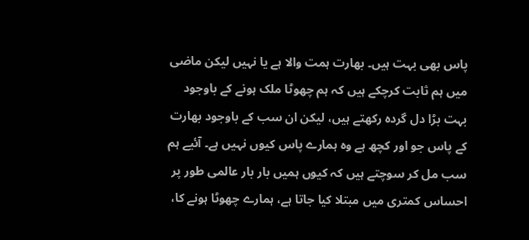پاس بھی بہت ہیں۔ بھارت ہمت والا ہے یا نہیں لیکن ماضی میں ہم ثابت کرچکے ہیں کہ ہم چھوٹا ملک ہونے کے باوجود بہت بڑا دل گردہ رکھتے ہیں، لیکن ان سب کے باوجود بھارت کے پاس جو اور کچھ ہے وہ ہمارے پاس کیوں نہیں ہے۔ آئیے ہم سب مل کر سوچتے ہیں کہ کیوں ہمیں بار بار عالمی طور پر احساس کمتری میں مبتلا کیا جاتا ہے، ہمارے چھوٹا ہونے کا،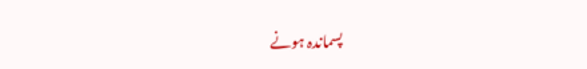پسماندہ ہونے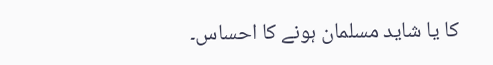کا یا شاید مسلمان ہونے کا احساس۔